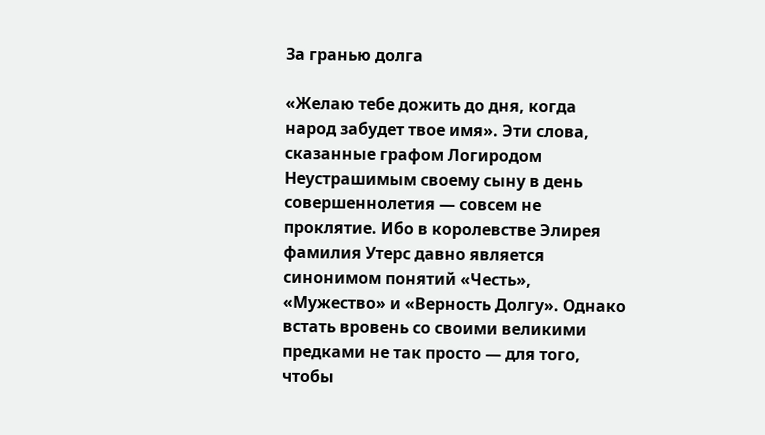За гранью долга

«Желаю тебе дожить до дня, когда народ забудет твое имя». Эти слова, сказанные графом Логиродом Неустрашимым своему сыну в день совершеннолетия — совсем не проклятие. Ибо в королевстве Элирея фамилия Утерс давно является синонимом понятий «Честь», «Мужество» и «Верность Долгу». Однако встать вровень со своими великими предками не так просто — для того, чтобы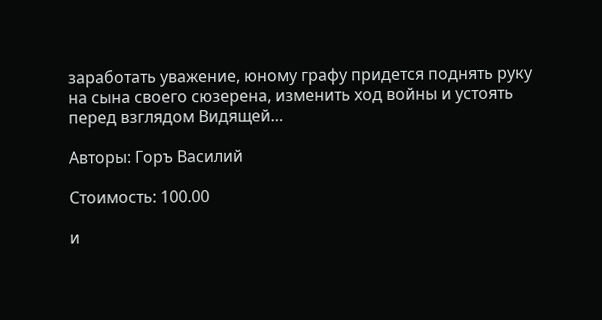заработать уважение, юному графу придется поднять руку на сына своего сюзерена, изменить ход войны и устоять перед взглядом Видящей…

Авторы: Горъ Василий

Стоимость: 100.00

и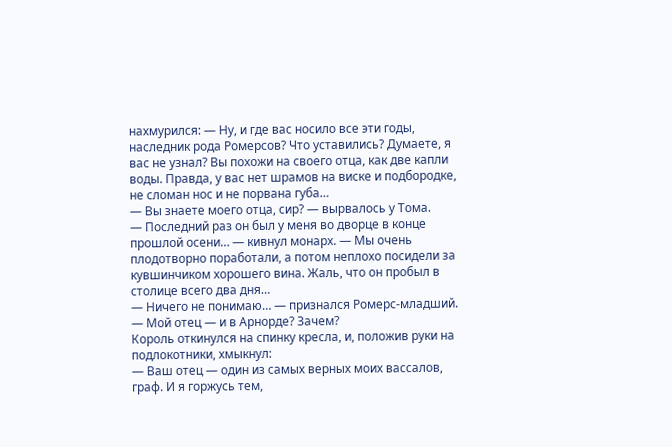нахмурился: — Ну, и где вас носило все эти годы, наследник рода Ромерсов? Что уставились? Думаете, я вас не узнал? Вы похожи на своего отца, как две капли воды. Правда, у вас нет шрамов на виске и подбородке, не сломан нос и не порвана губа…
— Вы знаете моего отца, сир? — вырвалось у Тома.
— Последний раз он был у меня во дворце в конце прошлой осени… — кивнул монарх. — Мы очень плодотворно поработали, а потом неплохо посидели за кувшинчиком хорошего вина. Жаль, что он пробыл в столице всего два дня…
— Ничего не понимаю… — признался Ромерс-младший. — Мой отец — и в Арнорде? Зачем?
Король откинулся на спинку кресла, и, положив руки на подлокотники, хмыкнул:
— Ваш отец — один из самых верных моих вассалов, граф. И я горжусь тем,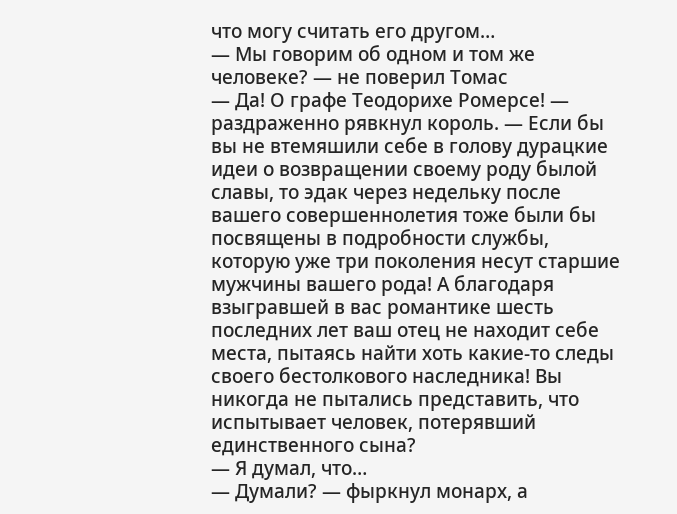что могу считать его другом…
— Мы говорим об одном и том же человеке? — не поверил Томас
— Да! О графе Теодорихе Ромерсе! — раздраженно рявкнул король. — Если бы вы не втемяшили себе в голову дурацкие идеи о возвращении своему роду былой славы, то эдак через недельку после вашего совершеннолетия тоже были бы посвящены в подробности службы, которую уже три поколения несут старшие мужчины вашего рода! А благодаря взыгравшей в вас романтике шесть последних лет ваш отец не находит себе места, пытаясь найти хоть какие-то следы своего бестолкового наследника! Вы никогда не пытались представить, что испытывает человек, потерявший единственного сына?
— Я думал, что…
— Думали? — фыркнул монарх, а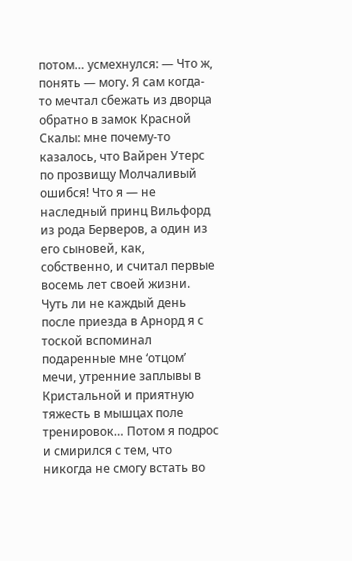потом… усмехнулся: — Что ж, понять — могу. Я сам когда-то мечтал сбежать из дворца обратно в замок Красной Скалы: мне почему-то казалось, что Вайрен Утерс по прозвищу Молчаливый ошибся! Что я — не наследный принц Вильфорд из рода Берверов, а один из его сыновей, как, собственно, и считал первые восемь лет своей жизни. Чуть ли не каждый день после приезда в Арнорд я с тоской вспоминал подаренные мне ‘отцом’ мечи, утренние заплывы в Кристальной и приятную тяжесть в мышцах поле тренировок… Потом я подрос и смирился с тем, что никогда не смогу встать во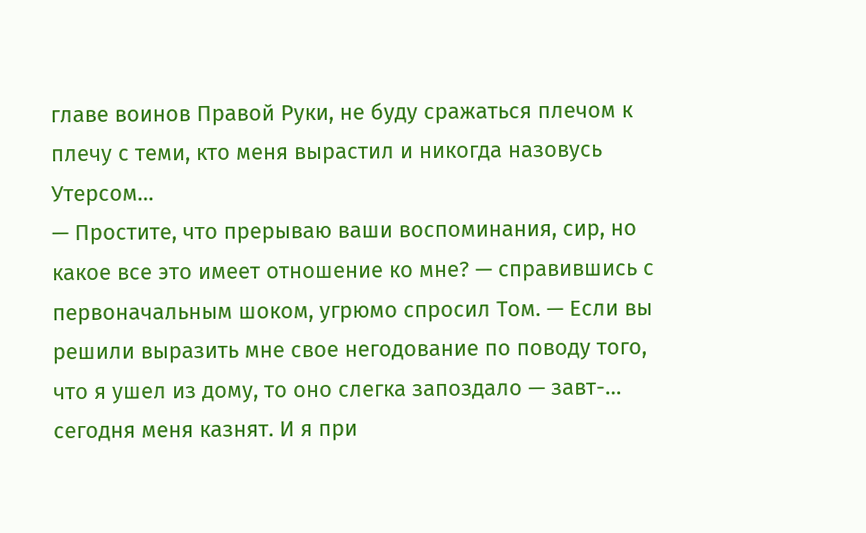главе воинов Правой Руки, не буду сражаться плечом к плечу с теми, кто меня вырастил и никогда назовусь Утерсом…
— Простите, что прерываю ваши воспоминания, сир, но какое все это имеет отношение ко мне? — справившись с первоначальным шоком, угрюмо спросил Том. — Если вы решили выразить мне свое негодование по поводу того, что я ушел из дому, то оно слегка запоздало — завт-… сегодня меня казнят. И я при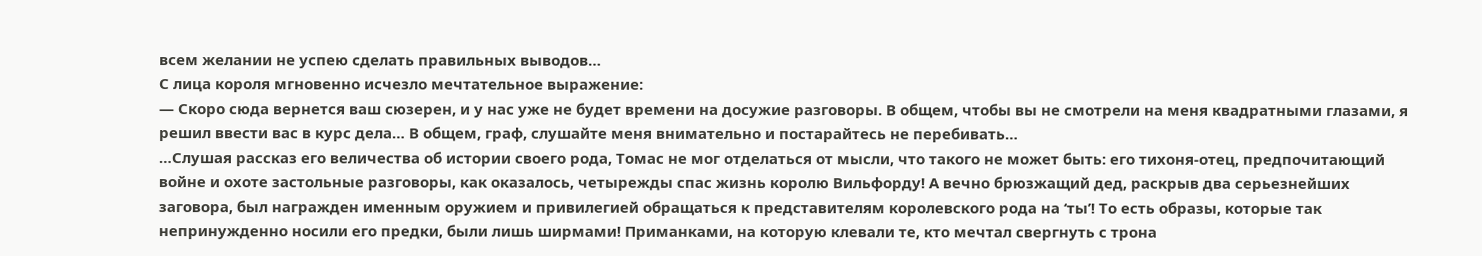всем желании не успею сделать правильных выводов…
С лица короля мгновенно исчезло мечтательное выражение:
— Скоро сюда вернется ваш сюзерен, и у нас уже не будет времени на досужие разговоры. В общем, чтобы вы не смотрели на меня квадратными глазами, я решил ввести вас в курс дела… В общем, граф, слушайте меня внимательно и постарайтесь не перебивать…
…Слушая рассказ его величества об истории своего рода, Томас не мог отделаться от мысли, что такого не может быть: его тихоня-отец, предпочитающий войне и охоте застольные разговоры, как оказалось, четырежды спас жизнь королю Вильфорду! А вечно брюзжащий дед, раскрыв два серьезнейших заговора, был награжден именным оружием и привилегией обращаться к представителям королевского рода на ‘ты’! То есть образы, которые так непринужденно носили его предки, были лишь ширмами! Приманками, на которую клевали те, кто мечтал свергнуть с трона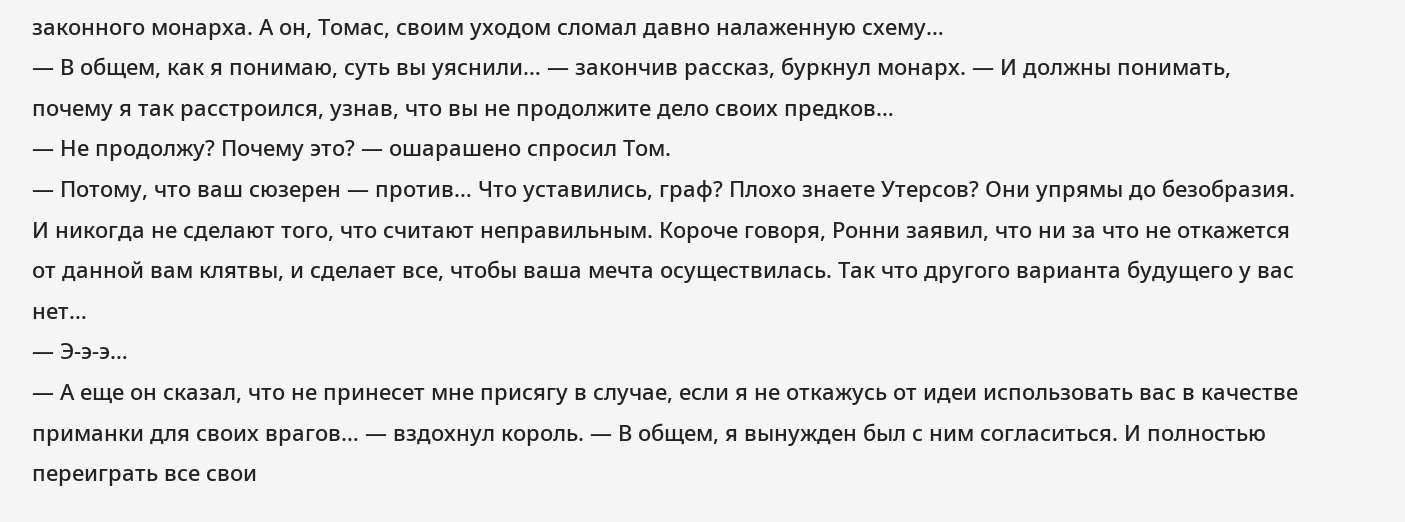законного монарха. А он, Томас, своим уходом сломал давно налаженную схему…
— В общем, как я понимаю, суть вы уяснили… — закончив рассказ, буркнул монарх. — И должны понимать, почему я так расстроился, узнав, что вы не продолжите дело своих предков…
— Не продолжу? Почему это? — ошарашено спросил Том.
— Потому, что ваш сюзерен — против… Что уставились, граф? Плохо знаете Утерсов? Они упрямы до безобразия. И никогда не сделают того, что считают неправильным. Короче говоря, Ронни заявил, что ни за что не откажется от данной вам клятвы, и сделает все, чтобы ваша мечта осуществилась. Так что другого варианта будущего у вас нет…
— Э-э-э…
— А еще он сказал, что не принесет мне присягу в случае, если я не откажусь от идеи использовать вас в качестве приманки для своих врагов… — вздохнул король. — В общем, я вынужден был с ним согласиться. И полностью переиграть все свои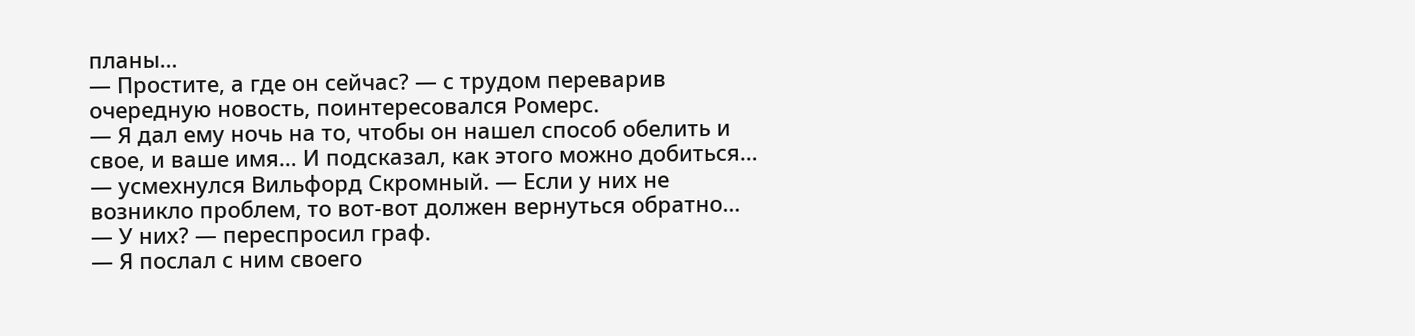планы…
— Простите, а где он сейчас? — с трудом переварив очередную новость, поинтересовался Ромерс.
— Я дал ему ночь на то, чтобы он нашел способ обелить и свое, и ваше имя… И подсказал, как этого можно добиться… — усмехнулся Вильфорд Скромный. — Если у них не возникло проблем, то вот-вот должен вернуться обратно…
— У них? — переспросил граф.
— Я послал с ним своего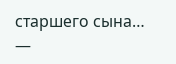старшего сына…
—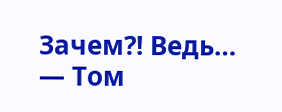Зачем?! Ведь… — Том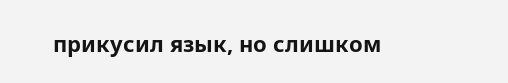прикусил язык, но слишком